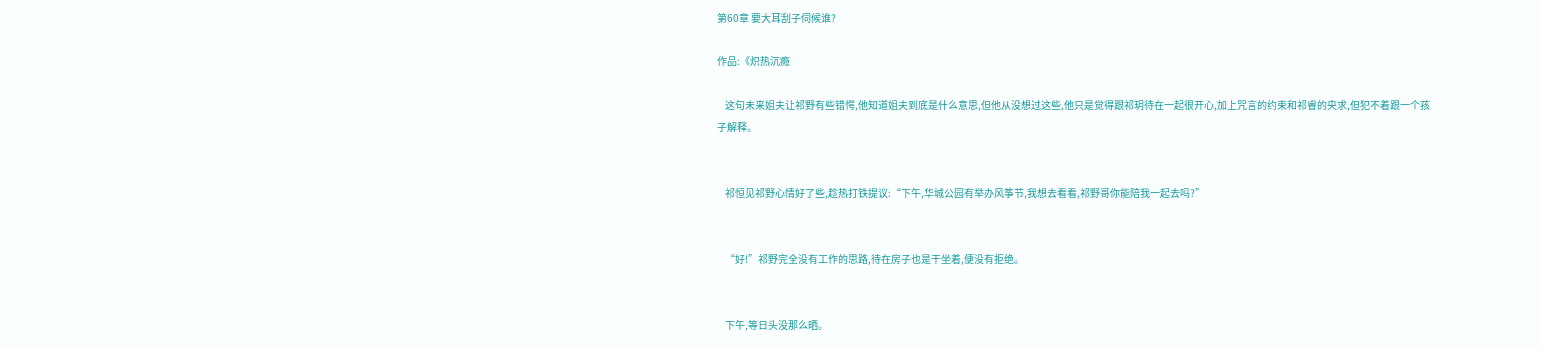第60章 要大耳刮子伺候谁?

作品:《炽热沉瘾

    这句未来姐夫让祁野有些错愕,他知道姐夫到底是什么意思,但他从没想过这些,他只是觉得跟祁玥待在一起很开心,加上咒言的约束和祁睿的央求,但犯不着跟一个孩子解释。


    祁恒见祁野心情好了些,趁热打铁提议:“下午,华城公园有举办风筝节,我想去看看,祁野哥你能陪我一起去吗?”


    “好!”祁野完全没有工作的思路,待在房子也是干坐着,便没有拒绝。


    下午,等日头没那么晒。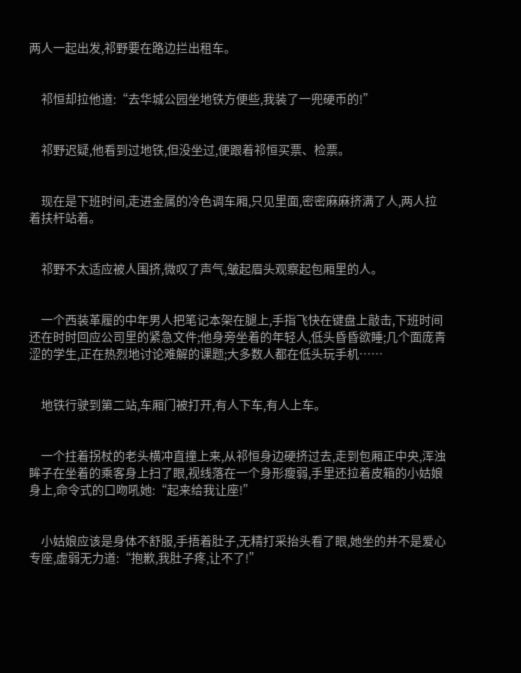两人一起出发,祁野要在路边拦出租车。


    祁恒却拉他道:“去华城公园坐地铁方便些,我装了一兜硬币的!”


    祁野迟疑,他看到过地铁,但没坐过,便跟着祁恒买票、检票。


    现在是下班时间,走进金属的冷色调车厢,只见里面,密密麻麻挤满了人,两人拉着扶杆站着。


    祁野不太适应被人围挤,微叹了声气,皱起眉头观察起包厢里的人。


    一个西装革履的中年男人把笔记本架在腿上,手指飞快在键盘上敲击,下班时间还在时时回应公司里的紧急文件;他身旁坐着的年轻人,低头昏昏欲睡;几个面庞青涩的学生,正在热烈地讨论难解的课题;大多数人都在低头玩手机……


    地铁行驶到第二站,车厢门被打开,有人下车,有人上车。


    一个拄着拐杖的老头横冲直撞上来,从祁恒身边硬挤过去,走到包厢正中央,浑浊眸子在坐着的乘客身上扫了眼,视线落在一个身形瘦弱,手里还拉着皮箱的小姑娘身上,命令式的口吻吼她:“起来给我让座!”


    小姑娘应该是身体不舒服,手捂着肚子,无精打采抬头看了眼,她坐的并不是爱心专座,虚弱无力道:“抱歉,我肚子疼,让不了!”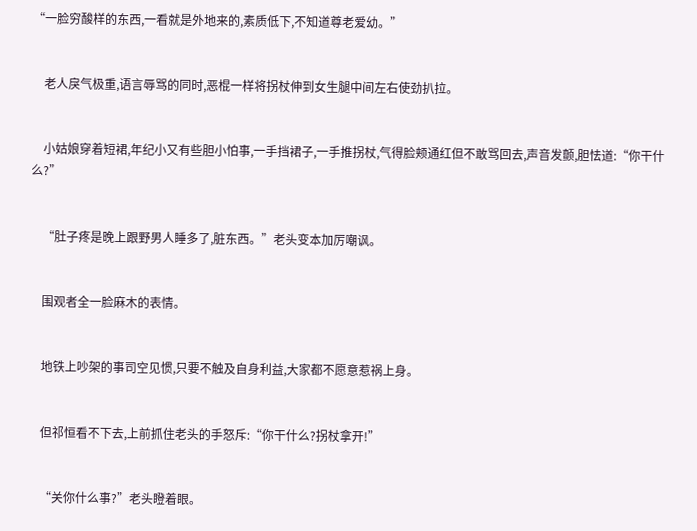“一脸穷酸样的东西,一看就是外地来的,素质低下,不知道尊老爱幼。”


    老人戾气极重,语言辱骂的同时,恶棍一样将拐杖伸到女生腿中间左右使劲扒拉。


    小姑娘穿着短裙,年纪小又有些胆小怕事,一手挡裙子,一手推拐杖,气得脸颊通红但不敢骂回去,声音发颤,胆怯道:“你干什么?”


    “肚子疼是晚上跟野男人睡多了,脏东西。”老头变本加厉嘲讽。


    围观者全一脸麻木的表情。


    地铁上吵架的事司空见惯,只要不触及自身利益,大家都不愿意惹祸上身。


    但祁恒看不下去,上前抓住老头的手怒斥:“你干什么?拐杖拿开!”


    “关你什么事?”老头瞪着眼。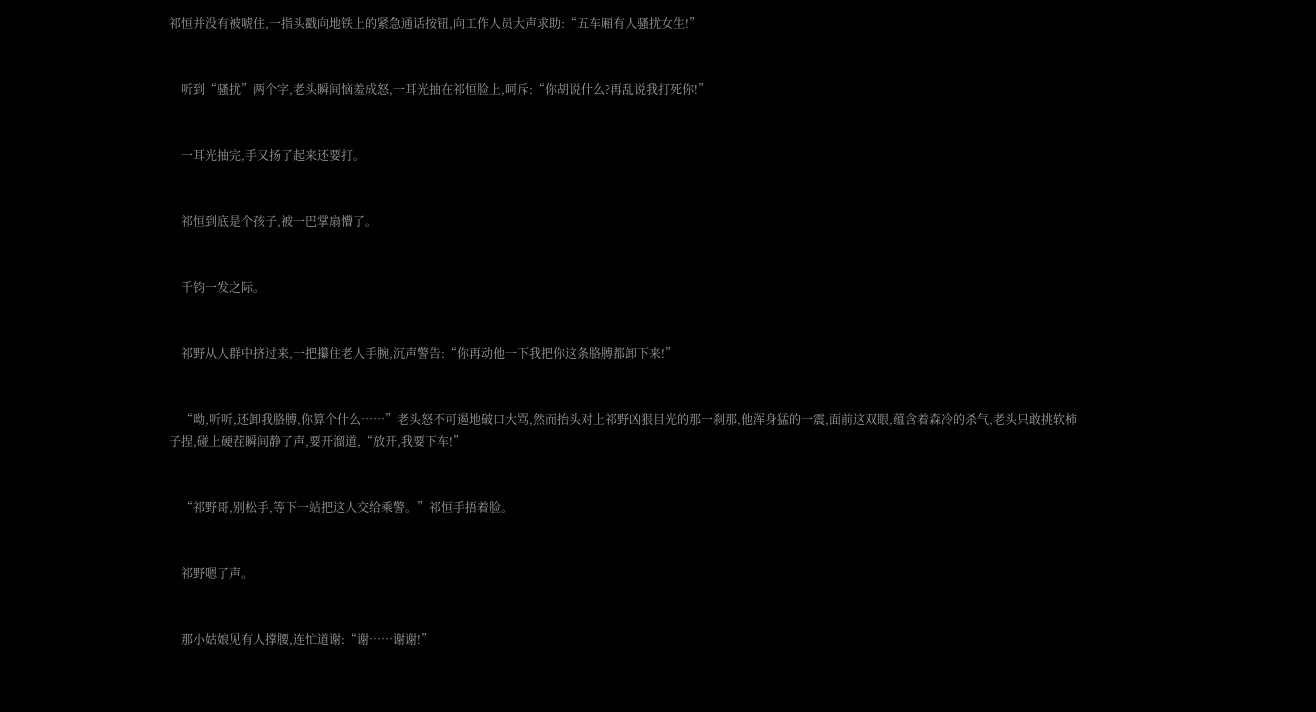祁恒并没有被唬住,一指头戳向地铁上的紧急通话按钮,向工作人员大声求助:“五车厢有人骚扰女生!”


    听到“骚扰”两个字,老头瞬间恼羞成怒,一耳光抽在祁恒脸上,呵斥:“你胡说什么?再乱说我打死你!”


    一耳光抽完,手又扬了起来还要打。


    祁恒到底是个孩子,被一巴掌扇懵了。


    千钧一发之际。


    祁野从人群中挤过来,一把攥住老人手腕,沉声警告:“你再动他一下我把你这条胳膊都卸下来!”


    “呦,听听,还卸我胳膊,你算个什么……”老头怒不可遏地破口大骂,然而抬头对上祁野凶狠目光的那一刹那,他浑身猛的一震,面前这双眼,蕴含着森冷的杀气,老头只敢挑软柿子捏,碰上硬茬瞬间静了声,要开溜道,“放开,我要下车!”


    “祁野哥,别松手,等下一站把这人交给乘警。”祁恒手捂着脸。


    祁野嗯了声。


    那小姑娘见有人撑腰,连忙道谢:“谢……谢谢!”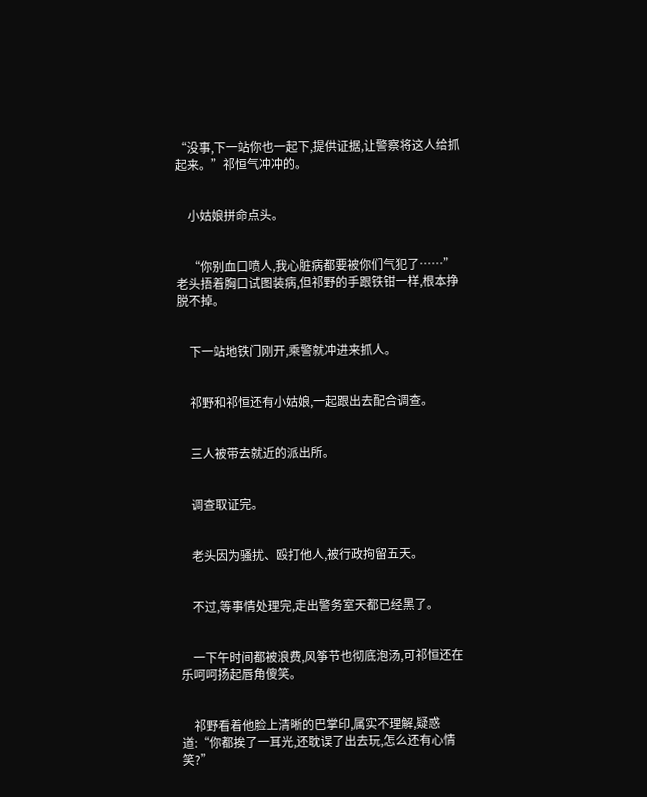“没事,下一站你也一起下,提供证据,让警察将这人给抓起来。”祁恒气冲冲的。


    小姑娘拼命点头。


    “你别血口喷人,我心脏病都要被你们气犯了……”老头捂着胸口试图装病,但祁野的手跟铁钳一样,根本挣脱不掉。


    下一站地铁门刚开,乘警就冲进来抓人。


    祁野和祁恒还有小姑娘,一起跟出去配合调查。


    三人被带去就近的派出所。


    调查取证完。


    老头因为骚扰、殴打他人,被行政拘留五天。


    不过,等事情处理完,走出警务室天都已经黑了。


    一下午时间都被浪费,风筝节也彻底泡汤,可祁恒还在乐呵呵扬起唇角傻笑。


    祁野看着他脸上清晰的巴掌印,属实不理解,疑惑道:“你都挨了一耳光,还耽误了出去玩,怎么还有心情笑?”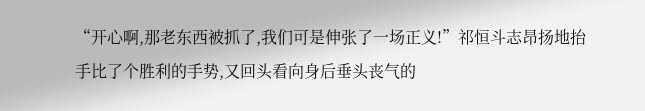“开心啊,那老东西被抓了,我们可是伸张了一场正义!”祁恒斗志昂扬地抬手比了个胜利的手势,又回头看向身后垂头丧气的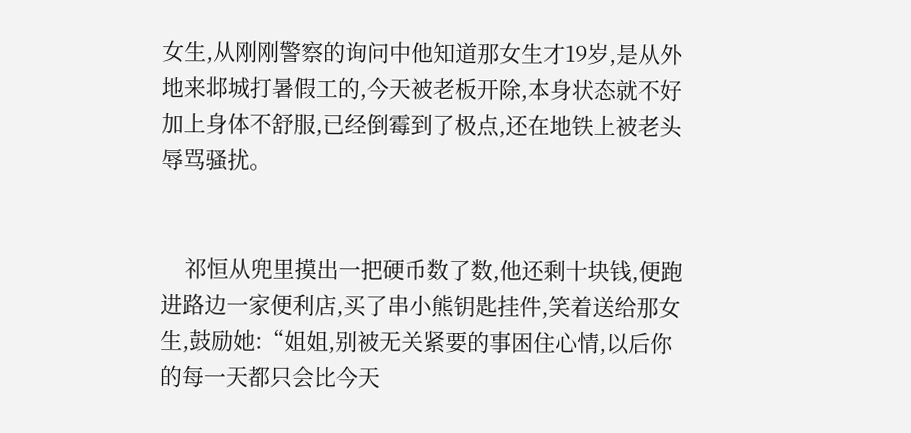女生,从刚刚警察的询问中他知道那女生才19岁,是从外地来邶城打暑假工的,今天被老板开除,本身状态就不好加上身体不舒服,已经倒霉到了极点,还在地铁上被老头辱骂骚扰。


    祁恒从兜里摸出一把硬币数了数,他还剩十块钱,便跑进路边一家便利店,买了串小熊钥匙挂件,笑着送给那女生,鼓励她:“姐姐,别被无关紧要的事困住心情,以后你的每一天都只会比今天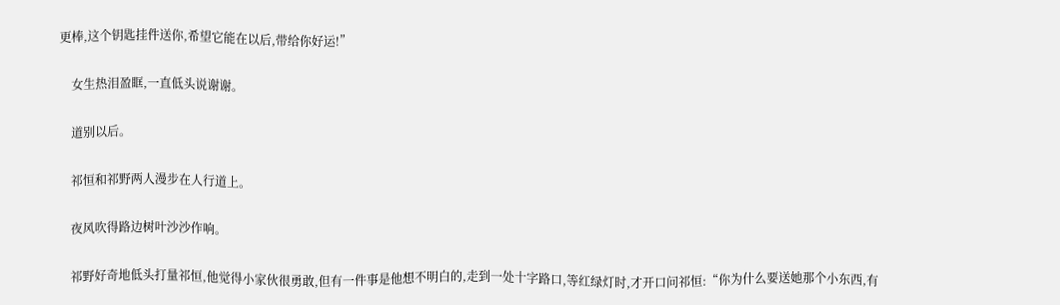更棒,这个钥匙挂件送你,希望它能在以后,带给你好运!”


    女生热泪盈眶,一直低头说谢谢。


    道别以后。


    祁恒和祁野两人漫步在人行道上。


    夜风吹得路边树叶沙沙作响。


    祁野好奇地低头打量祁恒,他觉得小家伙很勇敢,但有一件事是他想不明白的,走到一处十字路口,等红绿灯时,才开口问祁恒:“你为什么要送她那个小东西,有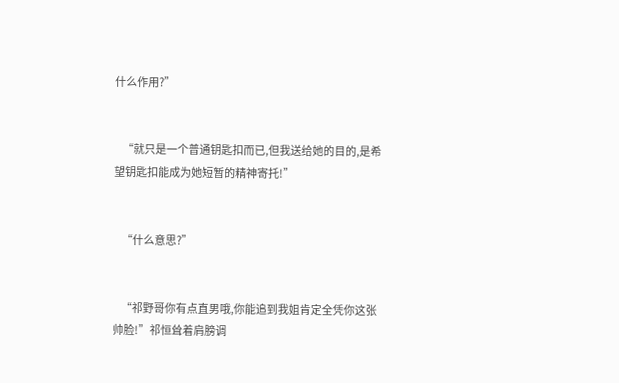什么作用?”


    “就只是一个普通钥匙扣而已,但我送给她的目的,是希望钥匙扣能成为她短暂的精神寄托!”


    “什么意思?”


    “祁野哥你有点直男哦,你能追到我姐肯定全凭你这张帅脸!”祁恒耸着肩膀调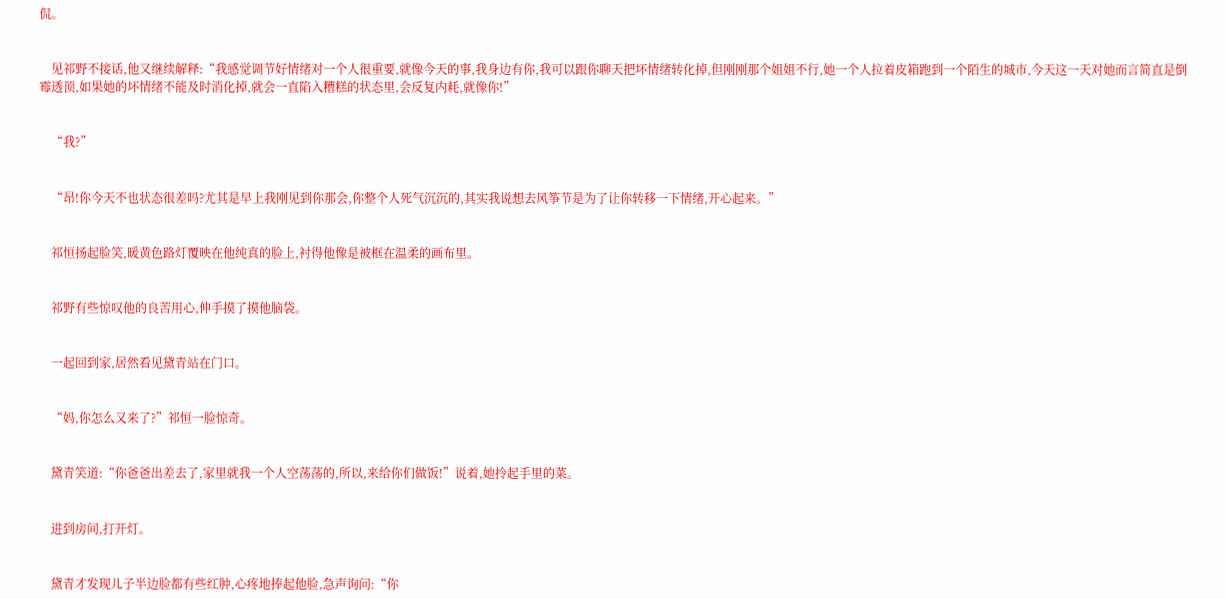侃。


    见祁野不接话,他又继续解释:“我感觉调节好情绪对一个人很重要,就像今天的事,我身边有你,我可以跟你聊天把坏情绪转化掉,但刚刚那个姐姐不行,她一个人拉着皮箱跑到一个陌生的城市,今天这一天对她而言简直是倒霉透顶,如果她的坏情绪不能及时消化掉,就会一直陷入糟糕的状态里,会反复内耗,就像你!”


    “我?”


    “昂!你今天不也状态很差吗?尤其是早上我刚见到你那会,你整个人死气沉沉的,其实我说想去风筝节是为了让你转移一下情绪,开心起来。”


    祁恒扬起脸笑,暖黄色路灯覆映在他纯真的脸上,衬得他像是被框在温柔的画布里。


    祁野有些惊叹他的良苦用心,伸手摸了摸他脑袋。


    一起回到家,居然看见黛青站在门口。


    “妈,你怎么又来了?”祁恒一脸惊奇。


    黛青笑道:“你爸爸出差去了,家里就我一个人空荡荡的,所以,来给你们做饭!”说着,她拎起手里的菜。


    进到房间,打开灯。


    黛青才发现儿子半边脸都有些红肿,心疼地捧起他脸,急声询问:“你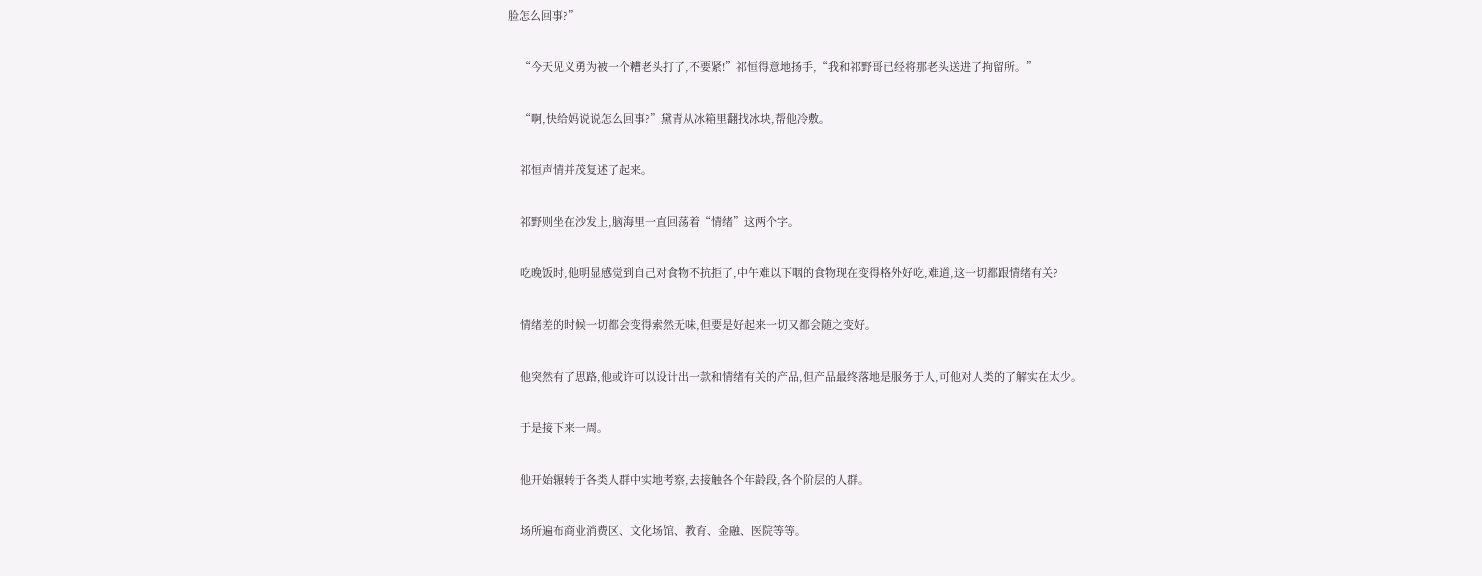脸怎么回事?”


    “今天见义勇为被一个糟老头打了,不要紧!”祁恒得意地扬手,“我和祁野哥已经将那老头送进了拘留所。”


    “啊,快给妈说说怎么回事?”黛青从冰箱里翻找冰块,帮他冷敷。


    祁恒声情并茂复述了起来。


    祁野则坐在沙发上,脑海里一直回荡着“情绪”这两个字。


    吃晚饭时,他明显感觉到自己对食物不抗拒了,中午难以下咽的食物现在变得格外好吃,难道,这一切都跟情绪有关?


    情绪差的时候一切都会变得索然无味,但要是好起来一切又都会随之变好。


    他突然有了思路,他或许可以设计出一款和情绪有关的产品,但产品最终落地是服务于人,可他对人类的了解实在太少。


    于是接下来一周。


    他开始辗转于各类人群中实地考察,去接触各个年龄段,各个阶层的人群。


    场所遍布商业消费区、文化场馆、教育、金融、医院等等。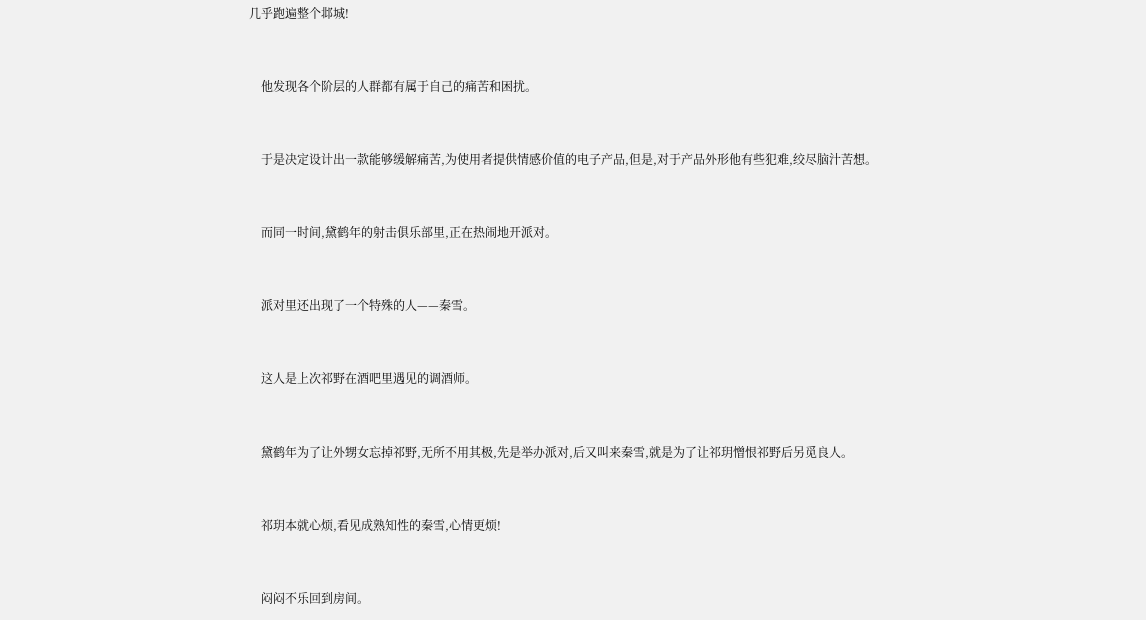几乎跑遍整个邶城!


    他发现各个阶层的人群都有属于自己的痛苦和困扰。


    于是决定设计出一款能够缓解痛苦,为使用者提供情感价值的电子产品,但是,对于产品外形他有些犯难,绞尽脑汁苦想。


    而同一时间,黛鹤年的射击俱乐部里,正在热闹地开派对。


    派对里还出现了一个特殊的人——秦雪。


    这人是上次祁野在酒吧里遇见的调酒师。


    黛鹤年为了让外甥女忘掉祁野,无所不用其极,先是举办派对,后又叫来秦雪,就是为了让祁玥憎恨祁野后另觅良人。


    祁玥本就心烦,看见成熟知性的秦雪,心情更烦!


    闷闷不乐回到房间。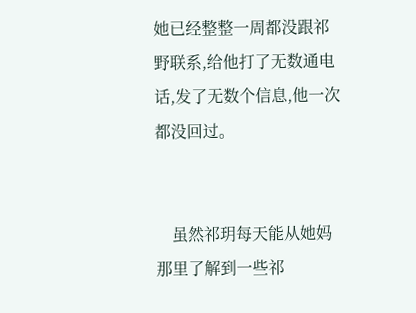她已经整整一周都没跟祁野联系,给他打了无数通电话,发了无数个信息,他一次都没回过。


    虽然祁玥每天能从她妈那里了解到一些祁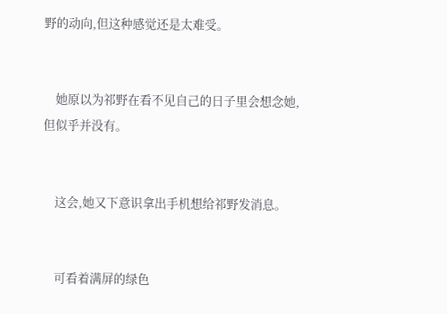野的动向,但这种感觉还是太难受。


    她原以为祁野在看不见自己的日子里会想念她,但似乎并没有。


    这会,她又下意识拿出手机想给祁野发消息。


    可看着满屏的绿色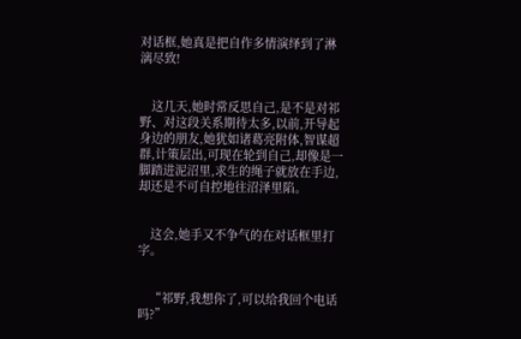对话框,她真是把自作多情演绎到了淋漓尽致!


    这几天,她时常反思自己,是不是对祁野、对这段关系期待太多,以前,开导起身边的朋友,她犹如诸葛亮附体,智谋超群,计策层出,可现在轮到自己,却像是一脚踏进泥沼里,求生的绳子就放在手边,却还是不可自控地往沼泽里陷。


    这会,她手又不争气的在对话框里打字。


    “祁野,我想你了,可以给我回个电话吗?”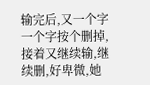输完后,又一个字一个字按个删掉,接着又继续输,继续删,好卑微,她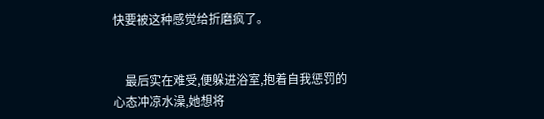快要被这种感觉给折磨疯了。


    最后实在难受,便躲进浴室,抱着自我惩罚的心态冲凉水澡,她想将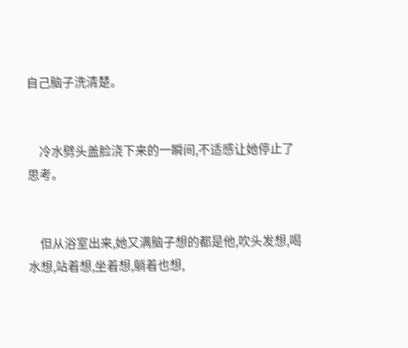自己脑子洗清楚。


    冷水劈头盖脸浇下来的一瞬间,不适感让她停止了思考。


    但从浴室出来,她又满脑子想的都是他,吹头发想,喝水想,站着想,坐着想,躺着也想,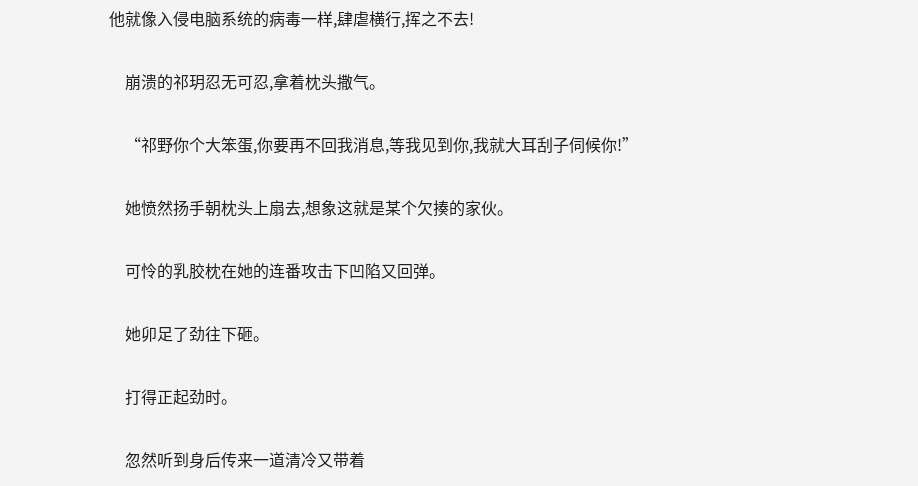他就像入侵电脑系统的病毒一样,肆虐横行,挥之不去!


    崩溃的祁玥忍无可忍,拿着枕头撒气。


    “祁野你个大笨蛋,你要再不回我消息,等我见到你,我就大耳刮子伺候你!”


    她愤然扬手朝枕头上扇去,想象这就是某个欠揍的家伙。


    可怜的乳胶枕在她的连番攻击下凹陷又回弹。


    她卯足了劲往下砸。


    打得正起劲时。


    忽然听到身后传来一道清冷又带着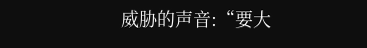威胁的声音:“要大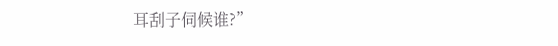耳刮子伺候谁?”